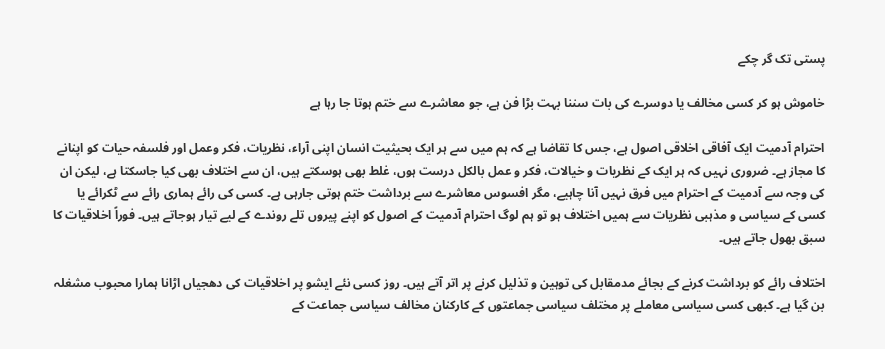پستی تک گر چکے

خاموش ہو کر کسی مخالف یا دوسرے کی بات سننا بہت بڑا فن ہے، جو معاشرے سے ختم ہوتا جا رہا ہے

احترام آدمیت ایک آفاقی اخلاقی اصول ہے، جس کا تقاضا ہے کہ ہم میں سے ہر ایک بحیثیت انسان اپنی آراء، نظریات، فکر وعمل اور فلسفہ حیات کو اپنانے کا مجاز ہے۔ ضروری نہیں کہ ہر ایک کے نظریات و خیالات، فکر و عمل بالکل درست ہوں، غلط بھی ہوسکتے ہیں، ان سے اختلاف بھی کیا جاسکتا ہے، لیکن ان کی وجہ سے آدمیت کے احترام میں فرق نہیں آنا چاہیے، مگر افسوس معاشرے سے برداشت ختم ہوتی جارہی ہے۔ کسی کی رائے ہماری رائے سے ٹکرائے یا کسی کے سیاسی و مذہبی نظریات سے ہمیں اختلاف ہو تو ہم لوگ احترام آدمیت کے اصول کو اپنے پیروں تلے روندے کے لیے تیار ہوجاتے ہیں۔ فوراً اخلاقیات کا سبق بھول جاتے ہیں۔

اختلاف رائے کو برداشت کرنے کے بجائے مدمقابل کی توہین و تذلیل کرنے پر اتر آتے ہیں۔ روز کسی نئے ایشو پر اخلاقیات کی دھجیاں اڑانا ہمارا محبوب مشغلہ بن گیا ہے۔ کبھی کسی سیاسی معاملے پر مختلف سیاسی جماعتوں کے کارکنان مخالف سیاسی جماعت کے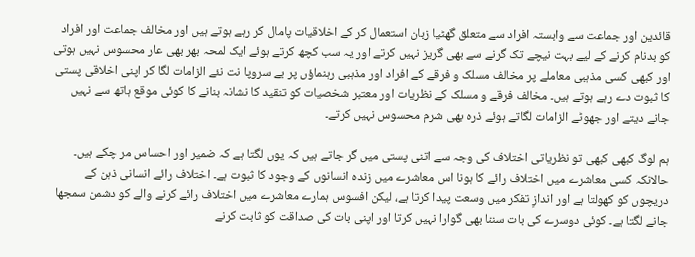قائدین اور جماعت سے وابستہ افراد سے متعلق گھٹیا زبان استعمال کر کے اخلاقیات پامال کر رہے ہوتے ہیں اور مخالف جماعت اور افراد کو بدنام کرنے کے لیے بہت نیچے تک گرنے سے بھی گریز نہیں کرتے اور یہ سب کچھ کرتے ہوئے ایک لمحہ بھر بھی عار محسوس نہیں ہوتی اور کبھی کسی مذہبی معاملے پر مخالف مسلک و فرقے کے افراد اور مذہبی رہنماؤں پر بے سروپا نت نئے الزامات لگا کر اپنی اخلاقی پستی کا ثبوت دے رہے ہوتے ہیں۔ مخالف فرقے و مسلک کے نظریات اور معتبر شخصیات کو تنقید کا نشانہ بنانے کا کوئی موقع ہاتھ سے نہیں جانے دیتے اور جھوٹے الزامات لگاتے ہوئے ذرہ بھی شرم محسوس نہیں کرتے۔

ہم لوگ کبھی کبھی تو نظریاتی اختلاف کی وجہ سے اتنی پستی میں گر جاتے ہیں کہ یوں لگتا ہے کہ ضمیر اور احساس مر چکے ہیں۔ حالانکہ کسی معاشرے میں اختلاف رائے کا ہونا اس معاشرے میں زندہ انسانوں کے وجود کا ثبوت ہے۔ اختلاف رائے انسانی ذہن کے دریچوں کو کھولتا ہے اور اندازِ تفکر میں وسعت پیدا کرتا ہے، لیکن افسوس ہمارے معاشرے میں اختلاف رائے کرنے والے کو دشمن سمجھا جانے لگتا ہے۔ کوئی دوسرے کی بات سننا بھی گوارا نہیں کرتا اور اپنی بات کی صداقت کو ثابت کرنے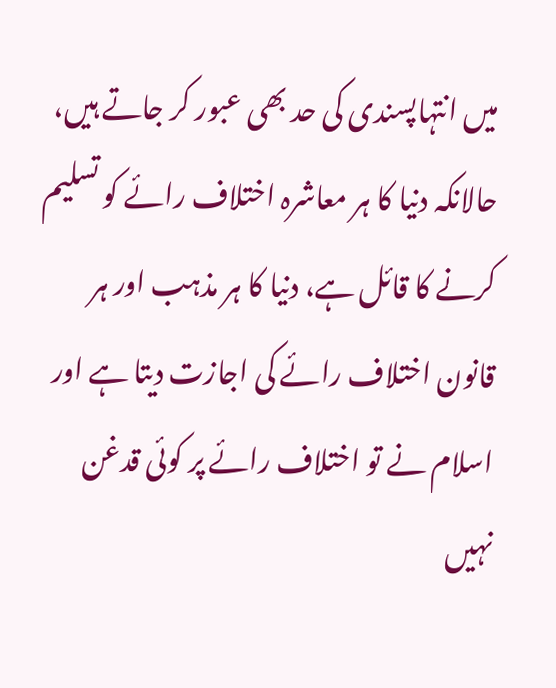میں انتہاپسندی کی حد بھی عبور کر جاتے ہیں، حالانکہ دنیا کا ہر معاشرہ اختلاف رائے کو تسلیم کرنے کا قائل ہے، دنیا کا ہر مذہب اور ہر قانون اختلاف رائے کی اجازت دیتا ہے اور اسلام نے تو اختلاف رائے پر کوئی قدغن نہیں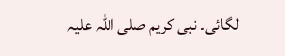لگائی۔ نبی کریم صلی اللہ علیہ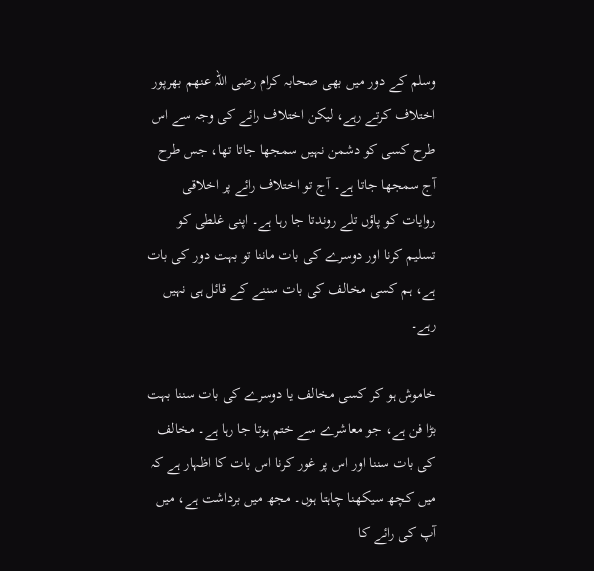وسلم کے دور میں بھی صحابہ کرام رضی اللہ عنھم بھرپور اختلاف کرتے رہے، لیکن اختلاف رائے کی وجہ سے اس طرح کسی کو دشمن نہیں سمجھا جاتا تھا، جس طرح آج سمجھا جاتا ہے۔ آج تو اختلاف رائے پر اخلاقی روایات کو پاؤں تلے روندتا جا رہا ہے۔ اپنی غلطی کو تسلیم کرنا اور دوسرے کی بات ماننا تو بہت دور کی بات ہے، ہم کسی مخالف کی بات سننے کے قائل ہی نہیں رہے۔

خاموش ہو کر کسی مخالف یا دوسرے کی بات سننا بہت بڑا فن ہے، جو معاشرے سے ختم ہوتا جا رہا ہے۔ مخالف کی بات سننا اور اس پر غور کرنا اس بات کا اظہار ہے کہ میں کچھ سیکھنا چاہتا ہوں۔ مجھ میں برداشت ہے، میں آپ کی رائے کا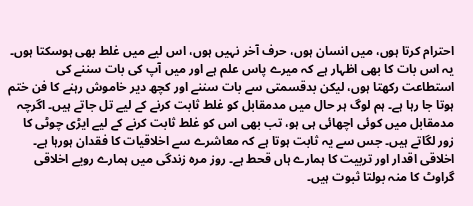احترام کرتا ہوں، میں انسان ہوں، حرف آخر نہیں ہوں، اس لیے میں غلط بھی ہوسکتا ہوں۔ یہ اس بات کا بھی اظہار ہے کہ میرے پاس علم ہے اور میں آپ کی بات سننے کی استطاعت رکھتا ہوں، لیکن بدقسمتی سے بات سننے اور کچھ دیر خاموش رہنے کا فن ختم ہوتا جا رہا ہے۔ ہم لوگ ہر حال میں مدمقابل کو غلط ثابت کرنے کے لیے تل جاتے ہیں۔ اگرچہ مدمقابل میں کوئی اچھائی ہی ہو، تب بھی اس کو غلط ثابت کرنے کے لیے ایڑی چوٹی کا زور لگاتے ہیں۔ جس سے یہ ثابت ہوتا ہے کہ معاشرے سے اخلاقیات کا فقدان ہورہا ہے۔ اخلاقی اقدار اور تربیت کا ہمارے ہاں قحط ہے۔ روز مرہ زندگی میں ہمارے رویے اخلاقی گراوٹ کا منہ بولتا ثبوت ہیں۔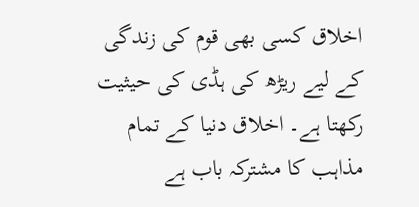اخلاق کسی بھی قوم کی زندگی کے لیے ریڑھ کی ہڈی کی حیثیت رکھتا ہے۔ اخلاق دنیا کے تمام مذاہب کا مشترکہ باب ہے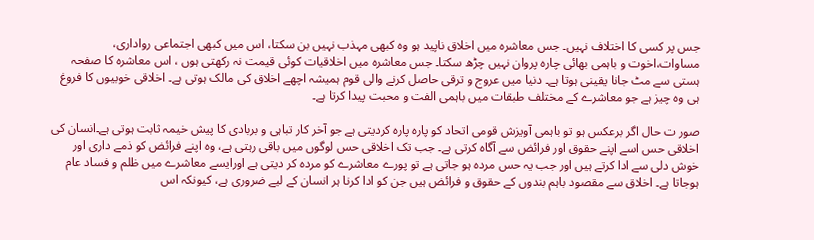جس پر کسی کا اختلاف نہیں۔ جس معاشرہ میں اخلاق ناپید ہو وہ کبھی مہذب نہیں بن سکتا، اس میں کبھی اجتماعی رواداری، مساوات،اخوت و باہمی بھائی چارہ پروان نہیں چڑھ سکتا۔ جس معاشرہ میں اخلاقیات کوئی قیمت نہ رکھتی ہوں ، اس معاشرہ کا صفحہ ہستی سے مٹ جانا یقینی ہوتا ہے۔ دنیا میں عروج و ترقی حاصل کرنے والی قوم ہمیشہ اچھے اخلاق کی مالک ہوتی ہے۔ اخلاقی خوبیوں کا فروغ ہی وہ چیز ہے جو معاشرے کے مختلف طبقات میں باہمی الفت و محبت پیدا کرتا ہے۔

صور ت حال اگر برعکس ہو تو باہمی آویزش قومی اتحاد کو پارہ پارہ کردیتی ہے جو آخر کار تباہی و بربادی کا پیش خیمہ ثابت ہوتی ہے۔انسان کی اخلاقی حس اسے اپنے حقوق اور فرائض سے آگاہ کرتی ہے۔ جب تک اخلاقی حس لوگوں میں باقی رہتی ہے، وہ اپنے فرائض کو ذمے داری اور خوش دلی سے ادا کرتے ہیں اور جب یہ حس مردہ ہو جاتی ہے تو پورے معاشرے کو مردہ کر دیتی ہے اورایسے معاشرے میں ظلم و فساد عام ہوجاتا ہے۔ اخلاق سے مقصود باہم بندوں کے حقوق و فرائض ہیں جن کو ادا کرنا ہر انسان کے لیے ضروری ہے، کیونکہ اس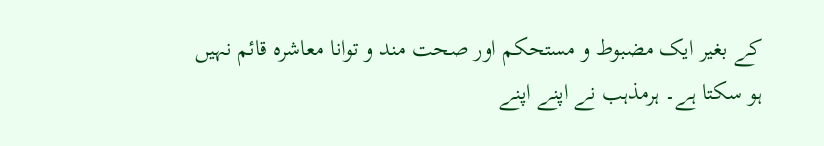کے بغیر ایک مضبوط و مستحکم اور صحت مند و توانا معاشرہ قائم نہیں ہو سکتا ہے۔ ہرمذہب نے اپنے اپنے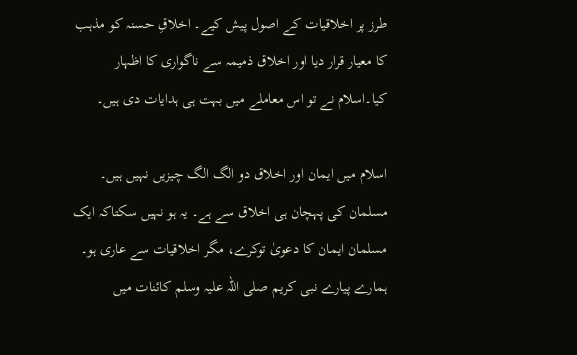طرز پر اخلاقیات کے اصول پیش کیے۔ اخلاقِ حسنہ کو مذہب کا معیار قرار دیا اور اخلاق ذمیمہ سے ناگواری کا اظہار کیا۔اسلام نے تو اس معاملے میں بہت ہی ہدایات دی ہیں۔

اسلام میں ایمان اور اخلاق دو الگ الگ چیزیں نہیں ہیں۔ مسلمان کی پہچان ہی اخلاق سے ہے۔ یہ ہو نہیں سکتاکہ ایک مسلمان ایمان کا دعویٰ توکرے، مگر اخلاقیات سے عاری ہو۔ ہمارے پیارے نبی کریم صلی اللہ علیہ وسلم کائنات میں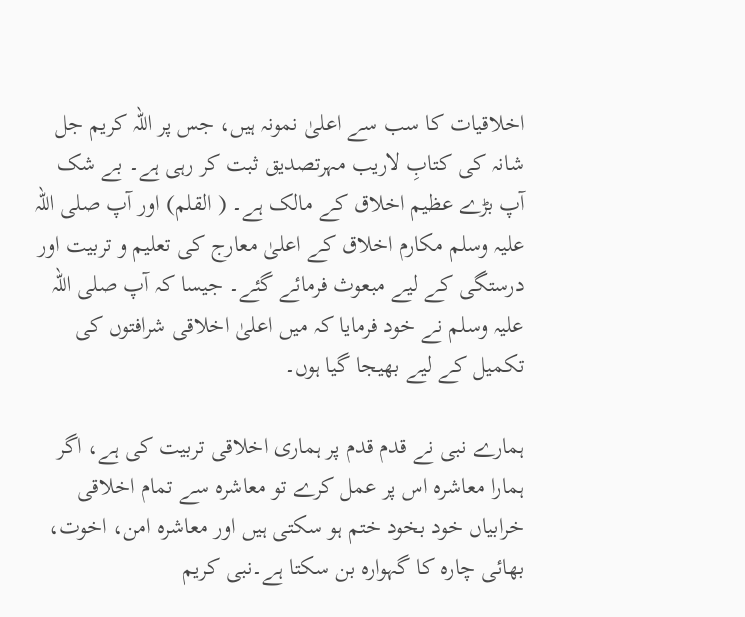اخلاقیات کا سب سے اعلیٰ نمونہ ہیں، جس پر اللہ کریم جل شانہ کی کتابِ لاریب مہرتصدیق ثبت کر رہی ہے۔ بے شک آپ بڑے عظیم اخلاق کے مالک ہے۔ ( القلم) اور آپ صلی اللہ علیہ وسلم مکارم اخلاق کے اعلیٰ معارج کی تعلیم و تربیت اور درستگی کے لیے مبعوث فرمائے گئے۔ جیسا کہ آپ صلی اللہ علیہ وسلم نے خود فرمایا کہ میں اعلیٰ اخلاقی شرافتوں کی تکمیل کے لیے بھیجا گیا ہوں۔

ہمارے نبی نے قدم قدم پر ہماری اخلاقی تربیت کی ہے، اگر ہمارا معاشرہ اس پر عمل کرے تو معاشرہ سے تمام اخلاقی خرابیاں خود بخود ختم ہو سکتی ہیں اور معاشرہ امن، اخوت، بھائی چارہ کا گہوارہ بن سکتا ہے۔نبی کریم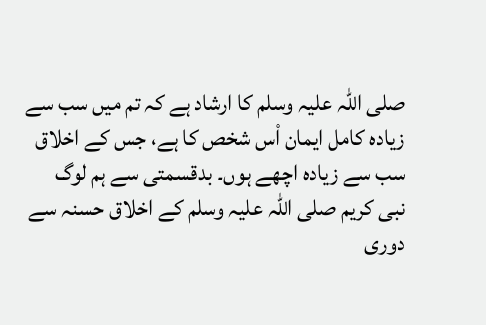صلی اللہ علیہ وسلم کا ارشاد ہے کہ تم میں سب سے زیادہ کامل ایمان اْس شخص کا ہے، جس کے اخلاق سب سے زیادہ اچھے ہوں۔ بدقسمتی سے ہم لوگ نبی کریم صلی اللہ علیہ وسلم کے اخلاق حسنہ سے دوری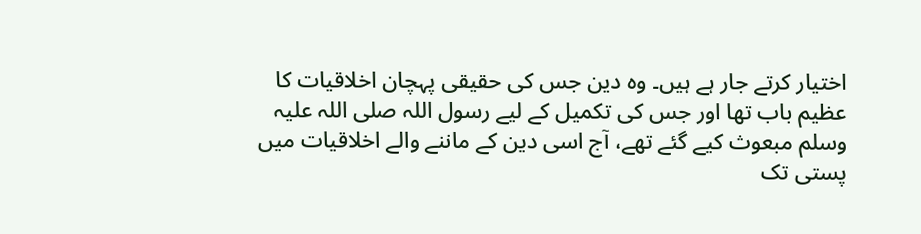اختیار کرتے جار ہے ہیں۔ وہ دین جس کی حقیقی پہچان اخلاقیات کا عظیم باب تھا اور جس کی تکمیل کے لیے رسول اللہ صلی اللہ علیہ وسلم مبعوث کیے گئے تھے، آج اسی دین کے ماننے والے اخلاقیات میں پستی تک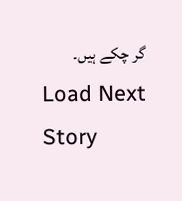گر چکے ہیں۔
Load Next Story